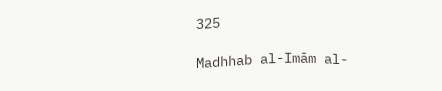325

Madhhab al-Imām al-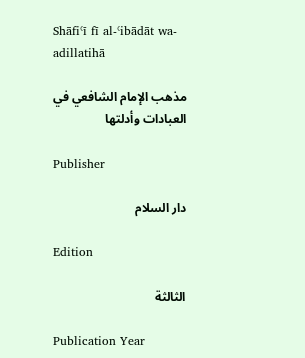Shāfiʿī fī al-ʿibādāt wa-adillatihā

مذهب الإمام الشافعي في العبادات وأدلتها

Publisher

دار السلام

Edition

الثالثة

Publication Year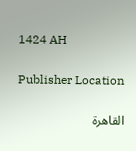1424 AH

Publisher Location

القاهرة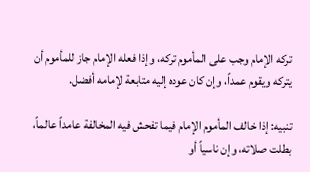تركه الإمام وجب على المأموم تركه، وإذا فعله الإمام جاز للمأموم أن يتركه ويقوم عمداً، وإن كان عوده إليه متابعة لإمامه أفضل.

تنبيه: إذا خالف المأموم الإمام فيما تفحش فيه المخالفة عامداً عالماً، بطلت صلاته، وإن ناسياً أو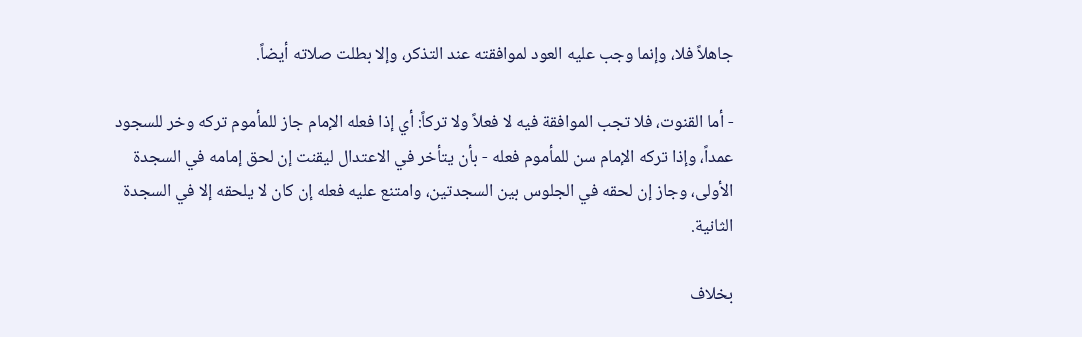جاهلاً فلا، وإنما وجب عليه العود لموافقته عند التذكر، وإلا بطلت صلاته أيضاً.

- أما القنوت، فلا تجب الموافقة فيه لا فعلاً ولا تركاً: أي إذا فعله الإمام جاز للمأموم تركه وخر للسجود عمداً، وإذا تركه الإمام سن للمأموم فعله - بأن يتأخر في الاعتدال ليقنت إن لحق إمامه في السجدة الأولى، وجاز إن لحقه في الجلوس بين السجدتين، وامتنع عليه فعله إن كان لا يلحقه إلا في السجدة الثانية.

بخلاف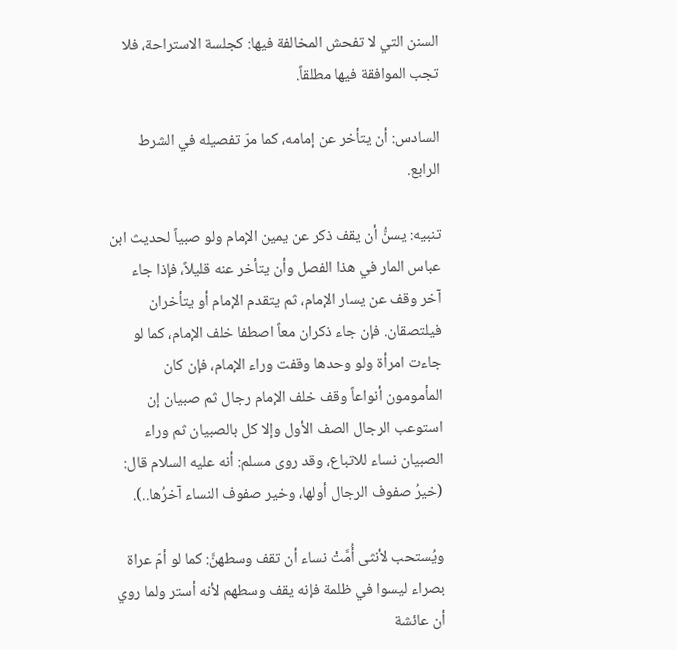السنن التي لا تفحش المخالفة فيها: كجلسة الاستراحة، فلا تجب الموافقة فيها مطلقاً.

السادس: أن يتأخر عن إمامه، كما مرّ تفصيله في الشرط الرابع.

تنبيه: يسنُّ أن يقف ذكر عن يمين الإمام ولو صبياً لحديث ابن عباس المار في هذا الفصل وأن يتأخر عنه قليلاً، فإذا جاء آخر وقف عن يسار الإمام، ثم يتقدم الإمام أو يتأخران فيلتصقان. فإن جاء ذكران معاً اصطفا خلف الإمام، كما لو جاءت امرأة ولو وحدها وقفت وراء الإمام، فإن كان المأمومون أنواعاً وقف خلف الإمام رجال ثم صبيان إن استوعب الرجال الصف الأول وإلا كل بالصبيان ثم وراء الصبيان نساء للاتباع، وقد روى مسلم: أنه عليه السلام قال: (خيرُ صفوف الرجال أولها، وخير صفوف النساء آخرُها..).

ويُستحب لأنثى أُمَّتْ نساء أن تقف وسطهنَّ: كما لو أمّ عراة بصراء ليسوا في ظلمة فإنه يقف وسطهم لأنه أستر ولما روي أن عائشة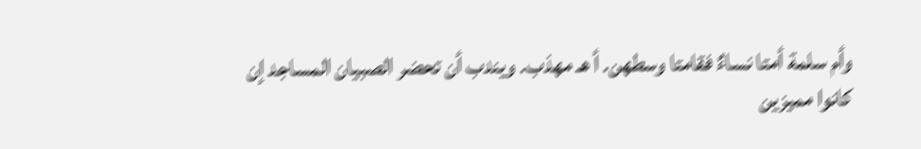وأم سلمة أمتا نساءٌ فقامتا وسطهن. أ هـ مهذب. ويندب أن تحضر الصبيان المساجد إن كانوا مميزين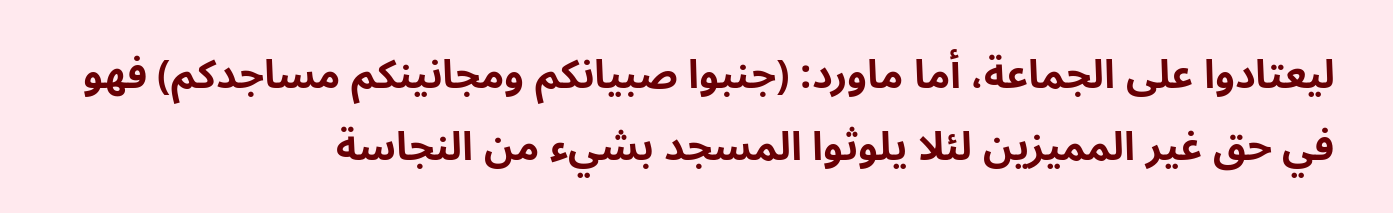ليعتادوا على الجماعة، أما ماورد: (جنبوا صبيانكم ومجانينكم مساجدكم) فهو في حق غير المميزين لئلا يلوثوا المسجد بشيء من النجاسة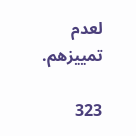لعدم تمييزهم.

323